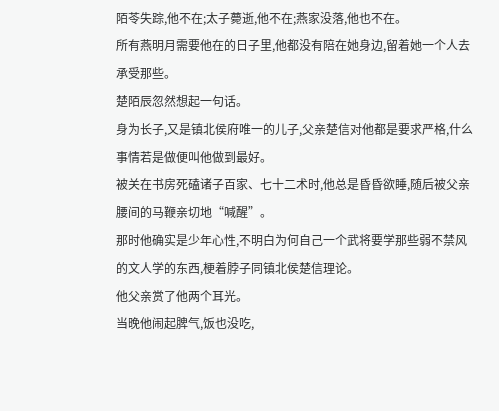陌苓失踪,他不在;太子薨逝,他不在;燕家没落,他也不在。
所有燕明月需要他在的日子里,他都没有陪在她身边,留着她一个人去承受那些。
楚陌辰忽然想起一句话。
身为长子,又是镇北侯府唯一的儿子,父亲楚信对他都是要求严格,什么事情若是做便叫他做到最好。
被关在书房死磕诸子百家、七十二术时,他总是昏昏欲睡,随后被父亲腰间的马鞭亲切地“喊醒”。
那时他确实是少年心性,不明白为何自己一个武将要学那些弱不禁风的文人学的东西,梗着脖子同镇北侯楚信理论。
他父亲赏了他两个耳光。
当晚他闹起脾气,饭也没吃,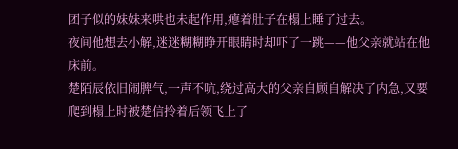团子似的妹妹来哄也未起作用,瘪着肚子在榻上睡了过去。
夜间他想去小解,迷迷糊糊睁开眼睛时却吓了一跳——他父亲就站在他床前。
楚陌辰依旧闹脾气,一声不吭,绕过高大的父亲自顾自解决了内急,又要爬到榻上时被楚信拎着后领飞上了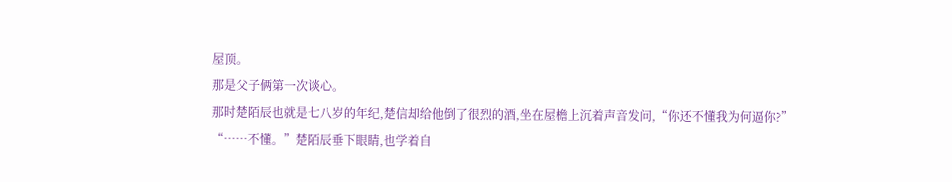屋顶。
那是父子俩第一次谈心。
那时楚陌辰也就是七八岁的年纪,楚信却给他倒了很烈的酒,坐在屋檐上沉着声音发问,“你还不懂我为何逼你?”
“……不懂。”楚陌辰垂下眼睛,也学着自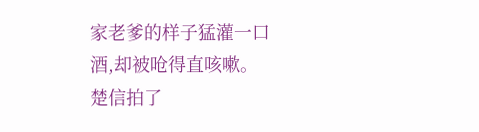家老爹的样子猛灌一口酒,却被呛得直咳嗽。
楚信拍了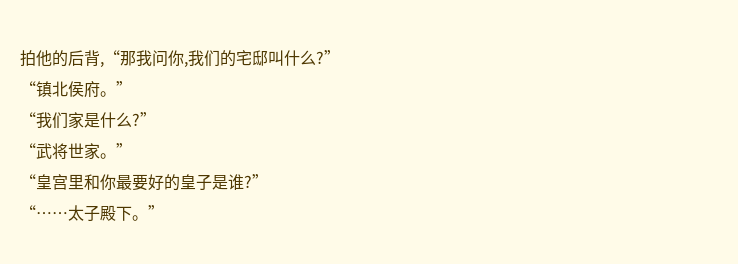拍他的后背,“那我问你,我们的宅邸叫什么?”
“镇北侯府。”
“我们家是什么?”
“武将世家。”
“皇宫里和你最要好的皇子是谁?”
“……太子殿下。”